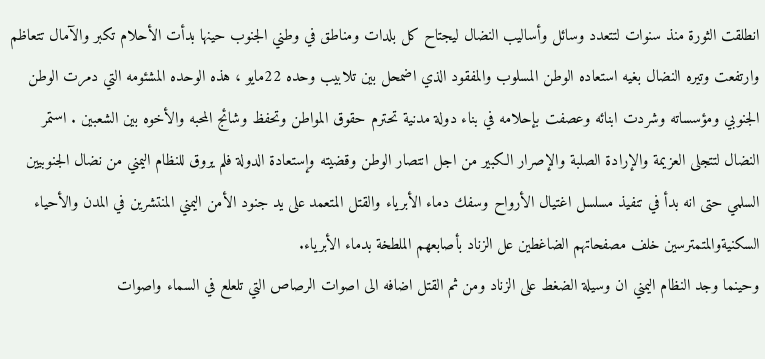انطلقت الثورة منذ سنوات لتتعدد وسائل وأساليب النضال ليجتاح كل بلدات ومناطق في وطني الجنوب حينها بدأت الأحلام تكبر والآمال تتعاظم وارتفعت وتيره النضال بغيه استعاده الوطن المسلوب والمفقود الذي اضمحل بين تلابيب وحده 22مايو ، هذه الوحده المشئومه التي دمرت الوطن الجنوبي ومؤسساته وشردت ابنائه وعصفت بإحلامه في بناء دولة مدنية تحترم حقوق المواطن وتحفظ وشائج المحبه والأخوه بين الشعبين . استمر النضال لتتجلى العزيمة والإرادة الصلبة والإصرار الكبير من اجل انتصار الوطن وقضيته وإستعادة الدولة فلم يروق للنظام اليمني من نضال الجنوبيين السلمي حتى انه بدأ في تنفيذ مسلسل اغتيال الأرواح وسفك دماء الأبرياء والقتل المتعمد على يد جنود الأمن اليمني المنتشرين في المدن والأحياء السكنيةوالمتمترسين خلف مصفحاتهم الضاغطين عل الزناد بأصابعهم الملطخة بدماء الأبرياء.
وحينما وجد النظام اليمني ان وسيلة الضغط على الزناد ومن ثم القتل اضافه الى اصوات الرصاص التي تلعلع في السماء واصوات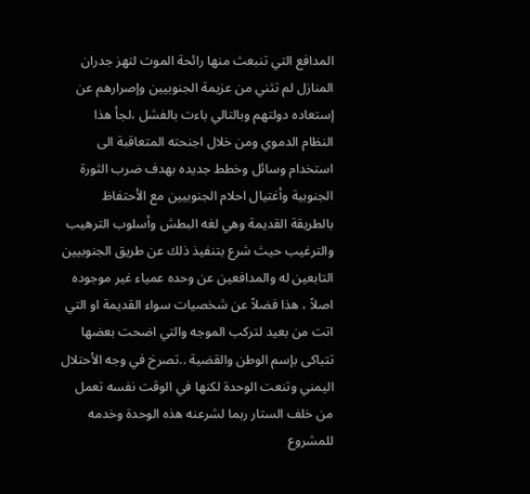المدافع التي تنبعث منها رائحة الموت لتهز جدران المنازل لم تثني من عزيمة الجنوبيين وإصرارهم عن إستعاده دولتهم وبالتالي باءت بالفشل ،لجأ هذا النظام الدموي ومن خلال اجنحته المتعاقبة الى استخدام وسائل وخطط جديده بهدف ضرب الثورة الجنوبية وأغتيال احلام الجنوبيين مع الأحتفاظ بالطريقة القديمة وهي لغه البطش وأسلوب الترهيب والترغيب حيث شرع بتنفيذ ذلك عن طريق الجنوبيين التابعين له والمدافعين عن وحده عمياء غير موجوده اصلاً ، هذا فضلاً عن شخصيات سواء القديمة او التي اتت من بعيد لتركب الموجه والتي اضحت بعضها تتباكى بإسم الوطن والقضية ..تصرخ في وجه الأحتلال اليمني وتنعت الوحدة لكنها في الوقت نفسه تعمل من خلف الستار ربما لشرعنه هذه الوحدة وخدمه للمشروع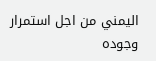اليمني من اجل استمرار وجوده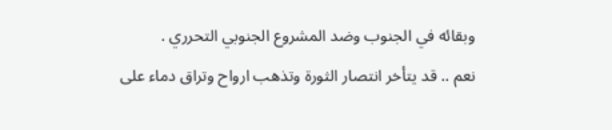وبقائه في الجنوب وضد المشروع الجنوبي التحرري .
نعم .. قد يتأخر انتصار الثورة وتذهب ارواح وتراق دماء على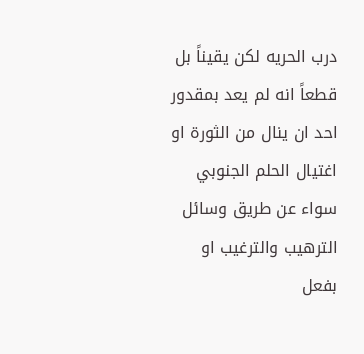درب الحريه لكن يقيناً بل قطعاً انه لم يعد بمقدور احد ان ينال من الثورة او اغتيال الحلم الجنوبي سواء عن طريق وسائل الترهيب والترغيب او بفعل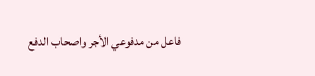فاعل من مدفوعي الأجر واصحاب الدفع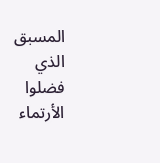المسبق الذي فضلوا الأرتماء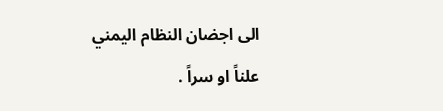الى اجضان النظام اليمني علناً او سراً .